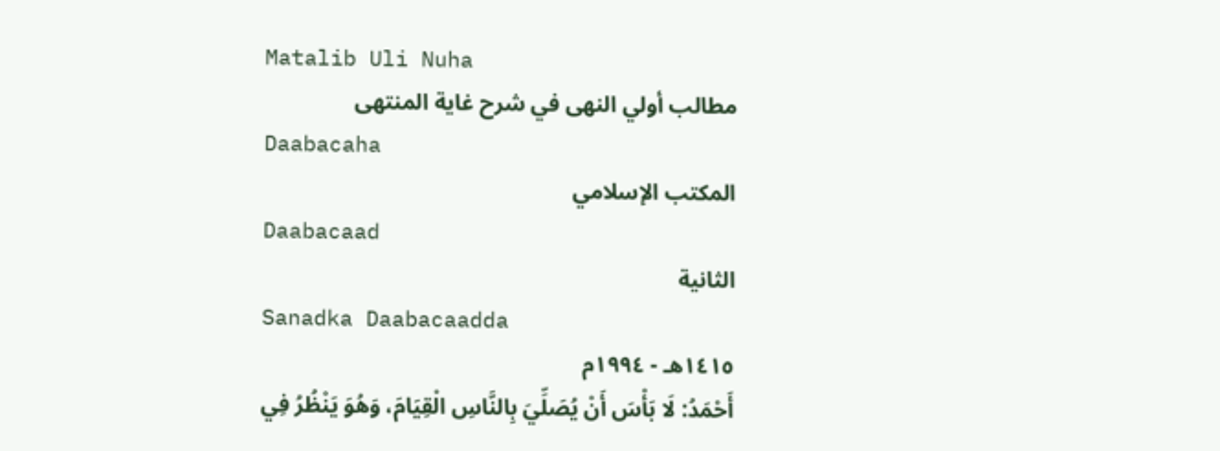Matalib Uli Nuha
مطالب أولي النهى في شرح غاية المنتهى
Daabacaha
المكتب الإسلامي
Daabacaad
الثانية
Sanadka Daabacaadda
١٤١٥هـ - ١٩٩٤م
أَحْمَدُ: لَا بَأْسَ أَنْ يُصَلِّيَ بِالنَّاسِ الْقِيَامَ، وَهُوَ يَنْظُرُ فِي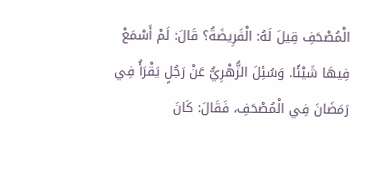الْمُصْحَفِ قِيلَ لَهُ: الْفَرِيضَةُ؟ قَالَ: لَمْ أَسْمَعْ فِيهَا شَيْئًا. وَسُئِلَ الزُّهْرِيُّ عَنْ رَجُلٍ يَقْرَأُ فِي رَمَضَانَ فِي الْمُصْحَفِ، فَقَالَ: كَانَ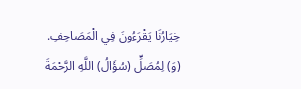خِيَارُنَا يَقْرَءُونَ فِي الْمَصَاحِفِ.
(وَ) لِمُصَلٍّ (سُؤَالُ) اللَّهِ الرَّحْمَةَ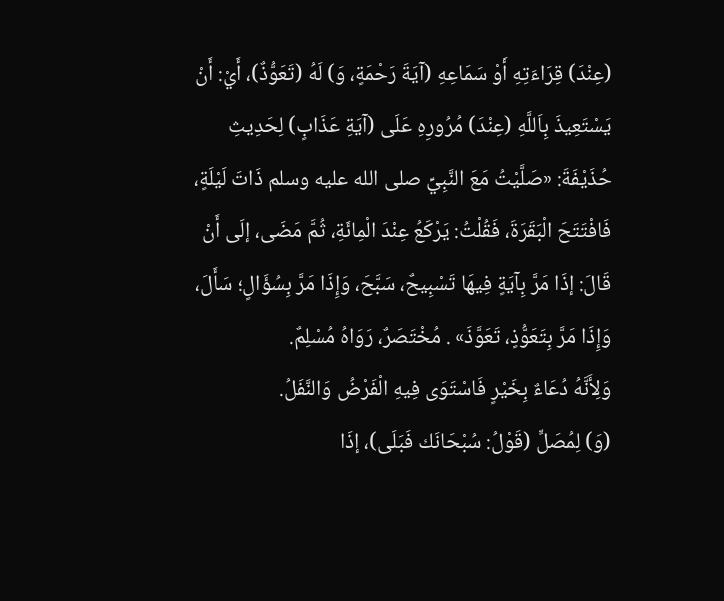(عِنْدَ) قِرَاءَتِهِ أَوْ سَمَاعِهِ (آيَةَ رَحْمَةٍ، وَ) لَهُ (تَعَوُّذٌ)، أَيْ: أَنْ يَسْتَعِيذَ بِاَللَّهِ (عِنْدَ) مُرُورِهِ عَلَى (آيَةِ عَذَابٍ) لِحَدِيثِ حُذَيْفَةَ: «صَلَّيْتُ مَعَ النَّبِيِّ صلى الله عليه وسلم ذَاتَ لَيْلَةٍ، فَافْتَتَحَ الْبَقَرَةَ، فَقُلْتُ: يَرْكَعُ عِنْدَ الْمِائَةِ، ثُمَّ مَضَى، إلَى أَنْ قَالَ: إذَا مَرَّ بِآيَةٍ فِيهَا تَسْبِيحٌ، سَبَّحَ، وَإِذَا مَرَّ بِسُؤَالٍ؛ سَأَلَ، وَإِذَا مَرَّ بِتَعَوُّذٍ، تَعَوَّذَ» . مُخْتَصَرٌ، رَوَاهُ مُسْلِمٌ.
وَلِأَنَّهُ دُعَاءٌ بِخَيْرٍ فَاسْتَوَى فِيهِ الْفَرْضُ وَالنَّفَلُ.
(وَ) لِمُصَلٍّ (قَوْلُ: سُبْحَانَك فَبَلَى)، إذَا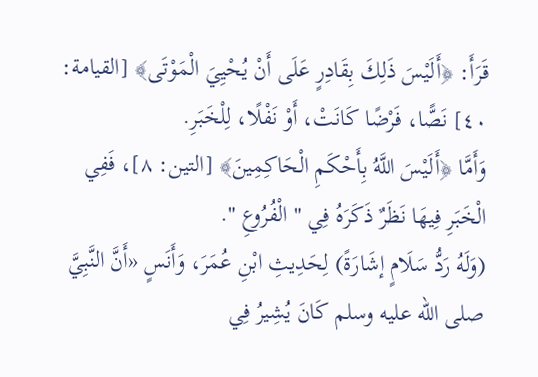قَرَأَ: ﴿أَلَيْسَ ذَلِكَ بِقَادِرٍ عَلَى أَنْ يُحْيِيَ الْمَوْتَى﴾ [القيامة: ٤٠] نَصًّا، فَرْضًا كَانَتْ، أَوْ نَفْلًا، لِلْخَبَرِ.
وَأَمَّا ﴿أَلَيْسَ اللَّهُ بِأَحْكَمِ الْحَاكِمِينَ﴾ [التين: ٨]، فَفِي الْخَبَرِ فِيهَا نَظَرٌ ذَكَرَهُ فِي " الْفُرُوعِ ".
(وَلَهُ رَدُّ سَلَامٍ إشَارَةً) لِحَدِيثِ ابْنِ عُمَرَ، وَأَنَسٍ «أَنَّ النَّبِيَّ صلى الله عليه وسلم كَانَ يُشِيرُ فِي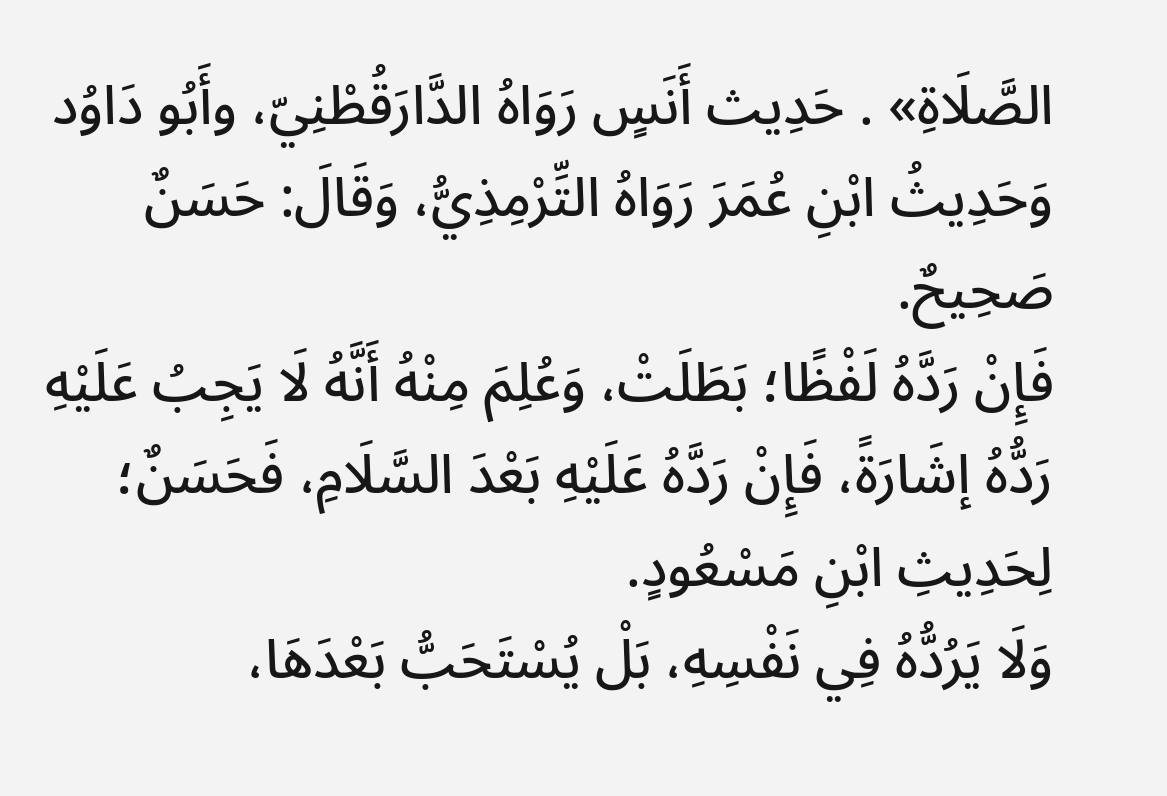الصَّلَاةِ» . حَدِيث أَنَسٍ رَوَاهُ الدَّارَقُطْنِيّ، وأَبُو دَاوُد وَحَدِيثُ ابْنِ عُمَرَ رَوَاهُ التِّرْمِذِيُّ، وَقَالَ: حَسَنٌ صَحِيحٌ.
فَإِنْ رَدَّهُ لَفْظًا؛ بَطَلَتْ، وَعُلِمَ مِنْهُ أَنَّهُ لَا يَجِبُ عَلَيْهِ رَدُّهُ إشَارَةً، فَإِنْ رَدَّهُ عَلَيْهِ بَعْدَ السَّلَامِ، فَحَسَنٌ؛ لِحَدِيثِ ابْنِ مَسْعُودٍ.
وَلَا يَرُدُّهُ فِي نَفْسِهِ، بَلْ يُسْتَحَبُّ بَعْدَهَا،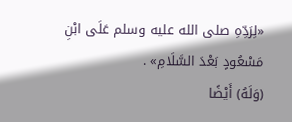«لِرَدِّهِ صلى الله عليه وسلم عَلَى ابْنِ مَسْعُودٍ بَعْدَ السَّلَامِ» .
(وَلَهُ) أَيْضًا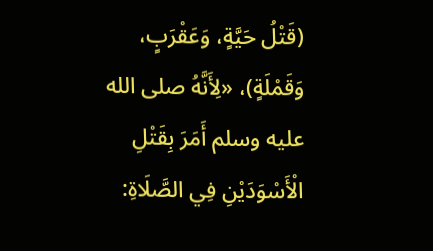(قَتْلُ حَيَّةٍ، وَعَقْرَبٍ، وَقَمْلَةٍ)، «لِأَنَّهُ صلى الله عليه وسلم أَمَرَ بِقَتْلِ الْأَسْوَدَيْنِ فِي الصَّلَاةِ: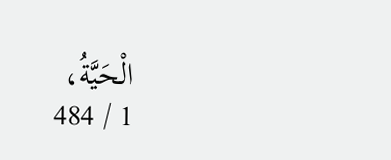الْحَيَّةُ،
1 / 484